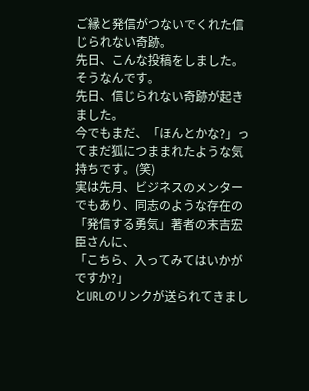ご縁と発信がつないでくれた信じられない奇跡。
先日、こんな投稿をしました。
そうなんです。
先日、信じられない奇跡が起きました。
今でもまだ、「ほんとかな?」ってまだ狐につままれたような気持ちです。(笑)
実は先月、ビジネスのメンターでもあり、同志のような存在の「発信する勇気」著者の末吉宏臣さんに、
「こちら、入ってみてはいかがですか?」
とURLのリンクが送られてきまし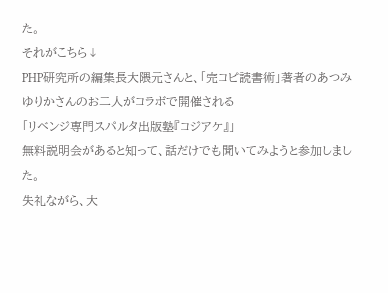た。
それがこちら↓
PHP研究所の編集長大隈元さんと、「完コピ読書術」著者のあつみゆりかさんのお二人がコラボで開催される
「リベンジ専門スパルタ出版塾『コジアケ』」
無料説明会があると知って、話だけでも聞いてみようと参加しました。
失礼ながら、大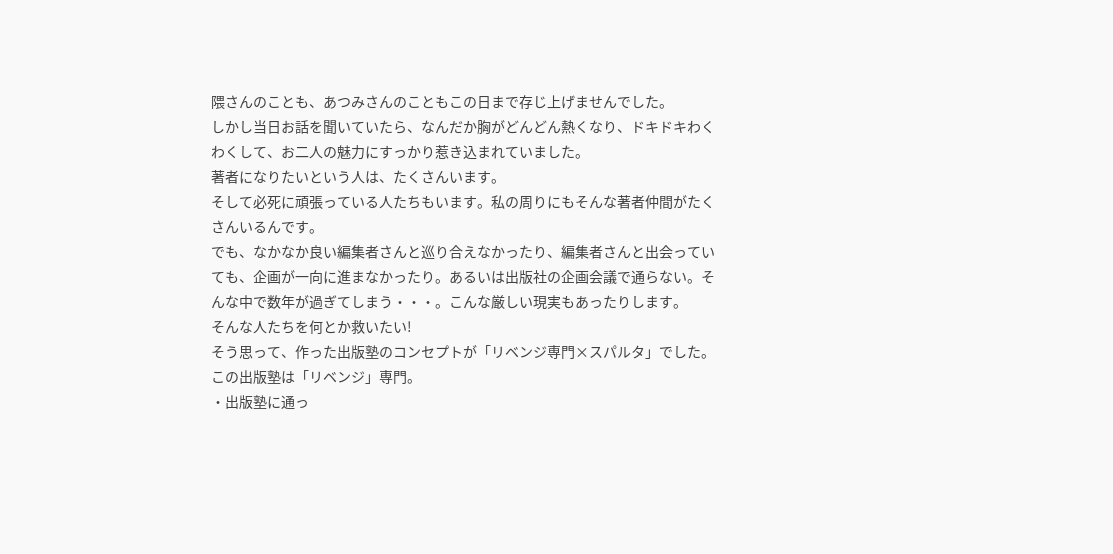隈さんのことも、あつみさんのこともこの日まで存じ上げませんでした。
しかし当日お話を聞いていたら、なんだか胸がどんどん熱くなり、ドキドキわくわくして、お二人の魅力にすっかり惹き込まれていました。
著者になりたいという人は、たくさんいます。
そして必死に頑張っている人たちもいます。私の周りにもそんな著者仲間がたくさんいるんです。
でも、なかなか良い編集者さんと巡り合えなかったり、編集者さんと出会っていても、企画が一向に進まなかったり。あるいは出版社の企画会議で通らない。そんな中で数年が過ぎてしまう・・・。こんな厳しい現実もあったりします。
そんな人たちを何とか救いたい!
そう思って、作った出版塾のコンセプトが「リベンジ専門×スパルタ」でした。
この出版塾は「リベンジ」専門。
・出版塾に通っ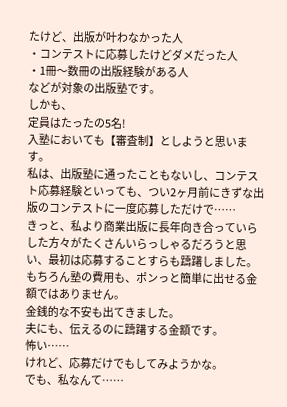たけど、出版が叶わなかった人
・コンテストに応募したけどダメだった人
・1冊〜数冊の出版経験がある人
などが対象の出版塾です。
しかも、
定員はたったの5名!
入塾においても【審査制】としようと思います。
私は、出版塾に通ったこともないし、コンテスト応募経験といっても、つい2ヶ月前にきずな出版のコンテストに一度応募しただけで……
きっと、私より商業出版に長年向き合っていらした方々がたくさんいらっしゃるだろうと思い、最初は応募することすらも躊躇しました。
もちろん塾の費用も、ポンっと簡単に出せる金額ではありません。
金銭的な不安も出てきました。
夫にも、伝えるのに躊躇する金額です。
怖い……
けれど、応募だけでもしてみようかな。
でも、私なんて……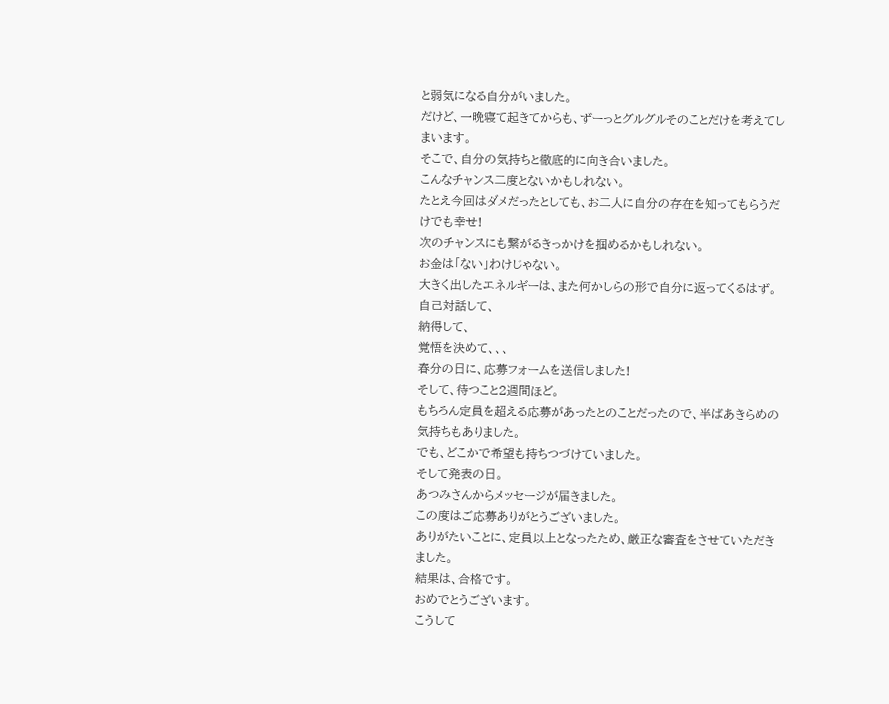と弱気になる自分がいました。
だけど、一晩寝て起きてからも、ずーっとグルグルそのことだけを考えてしまいます。
そこで、自分の気持ちと徹底的に向き合いました。
こんなチャンス二度とないかもしれない。
たとえ今回はダメだったとしても、お二人に自分の存在を知ってもらうだけでも幸せ!
次のチャンスにも繋がるきっかけを掴めるかもしれない。
お金は「ない」わけじゃない。
大きく出したエネルギーは、また何かしらの形で自分に返ってくるはず。
自己対話して、
納得して、
覚悟を決めて、、、
春分の日に、応募フォームを送信しました!
そして、待つこと2週間ほど。
もちろん定員を超える応募があったとのことだったので、半ばあきらめの気持ちもありました。
でも、どこかで希望も持ちつづけていました。
そして発表の日。
あつみさんからメッセージが届きました。
この度はご応募ありがとうございました。
ありがたいことに、定員以上となったため、厳正な審査をさせていただきました。
結果は、合格です。
おめでとうございます。
こうして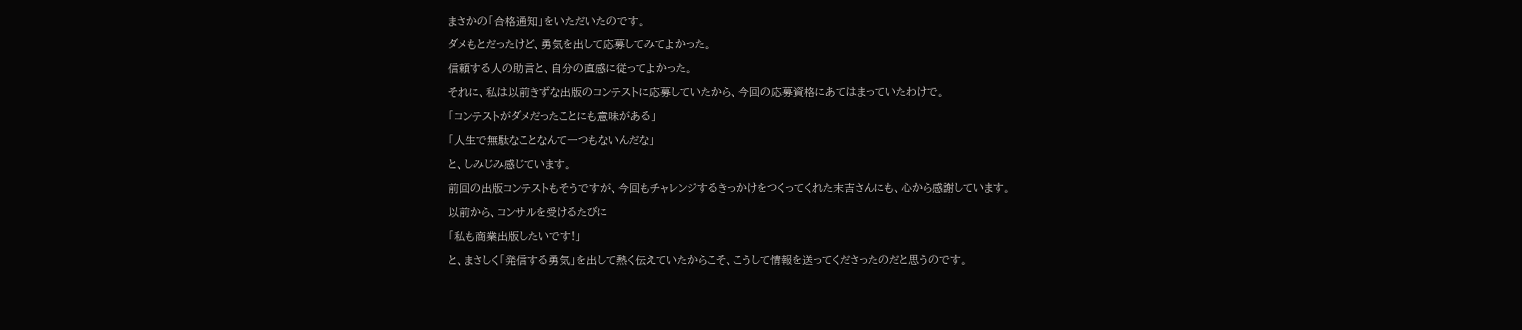まさかの「合格通知」をいただいたのです。
ダメもとだったけど、勇気を出して応募してみてよかった。
信頼する人の助言と、自分の直感に従ってよかった。
それに、私は以前きずな出版のコンテストに応募していたから、今回の応募資格にあてはまっていたわけで。
「コンテストがダメだったことにも意味がある」
「人生で無駄なことなんて一つもないんだな」
と、しみじみ感じています。
前回の出版コンテストもそうですが、今回もチャレンジするきっかけをつくってくれた末吉さんにも、心から感謝しています。
以前から、コンサルを受けるたびに
「私も商業出版したいです!」
と、まさしく「発信する勇気」を出して熱く伝えていたからこそ、こうして情報を送ってくださったのだと思うのです。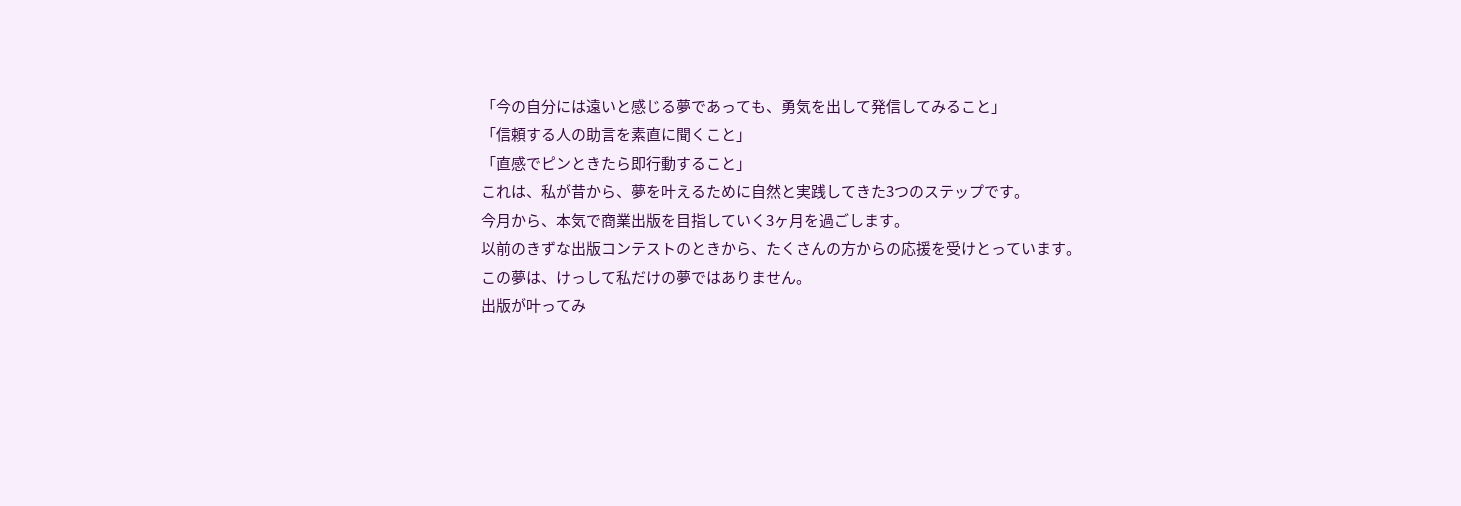「今の自分には遠いと感じる夢であっても、勇気を出して発信してみること」
「信頼する人の助言を素直に聞くこと」
「直感でピンときたら即行動すること」
これは、私が昔から、夢を叶えるために自然と実践してきた3つのステップです。
今月から、本気で商業出版を目指していく3ヶ月を過ごします。
以前のきずな出版コンテストのときから、たくさんの方からの応援を受けとっています。
この夢は、けっして私だけの夢ではありません。
出版が叶ってみ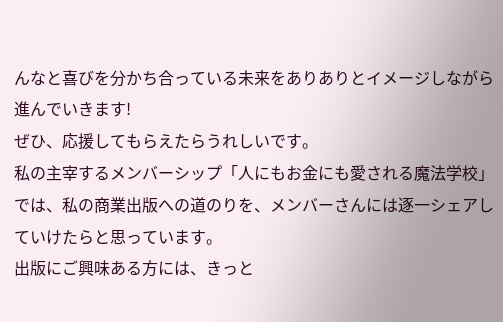んなと喜びを分かち合っている未来をありありとイメージしながら進んでいきます!
ぜひ、応援してもらえたらうれしいです。
私の主宰するメンバーシップ「人にもお金にも愛される魔法学校」では、私の商業出版への道のりを、メンバーさんには逐一シェアしていけたらと思っています。
出版にご興味ある方には、きっと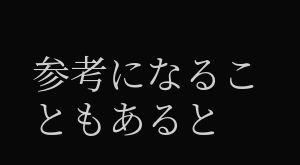参考になることもあると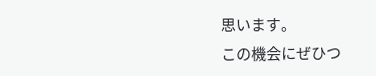思います。
この機会にぜひつ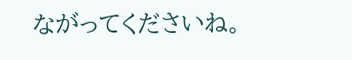ながってくださいね。